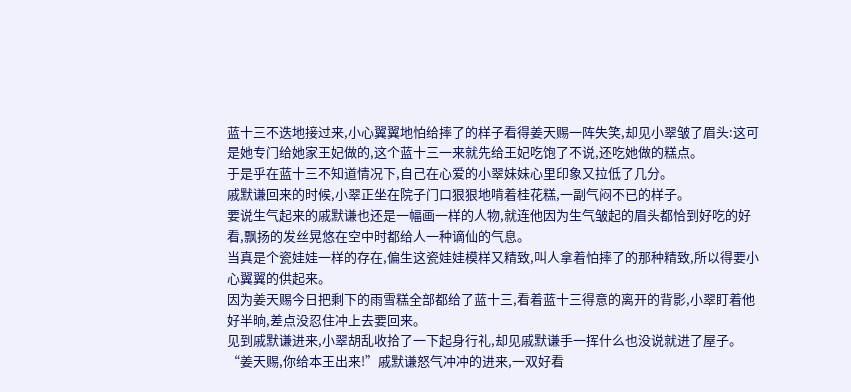蓝十三不迭地接过来,小心翼翼地怕给摔了的样子看得姜天赐一阵失笑,却见小翠皱了眉头:这可是她专门给她家王妃做的,这个蓝十三一来就先给王妃吃饱了不说,还吃她做的糕点。
于是乎在蓝十三不知道情况下,自己在心爱的小翠妹妹心里印象又拉低了几分。
戚默谦回来的时候,小翠正坐在院子门口狠狠地啃着桂花糕,一副气闷不已的样子。
要说生气起来的戚默谦也还是一幅画一样的人物,就连他因为生气皱起的眉头都恰到好吃的好看,飘扬的发丝晃悠在空中时都给人一种谪仙的气息。
当真是个瓷娃娃一样的存在,偏生这瓷娃娃模样又精致,叫人拿着怕摔了的那种精致,所以得要小心翼翼的供起来。
因为姜天赐今日把剩下的雨雪糕全部都给了蓝十三,看着蓝十三得意的离开的背影,小翠盯着他好半晌,差点没忍住冲上去要回来。
见到戚默谦进来,小翠胡乱收拾了一下起身行礼,却见戚默谦手一挥什么也没说就进了屋子。
“姜天赐,你给本王出来!”戚默谦怒气冲冲的进来,一双好看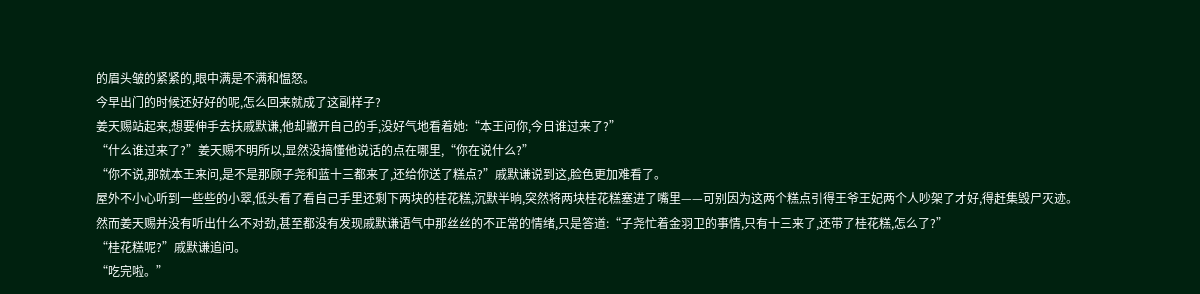的眉头皱的紧紧的,眼中满是不满和愠怒。
今早出门的时候还好好的呢,怎么回来就成了这副样子?
姜天赐站起来,想要伸手去扶戚默谦,他却撇开自己的手,没好气地看着她:“本王问你,今日谁过来了?”
“什么谁过来了?”姜天赐不明所以,显然没搞懂他说话的点在哪里,“你在说什么?”
“你不说,那就本王来问,是不是那顾子尧和蓝十三都来了,还给你送了糕点?”戚默谦说到这,脸色更加难看了。
屋外不小心听到一些些的小翠,低头看了看自己手里还剩下两块的桂花糕,沉默半晌,突然将两块桂花糕塞进了嘴里——可别因为这两个糕点引得王爷王妃两个人吵架了才好,得赶集毁尸灭迹。
然而姜天赐并没有听出什么不对劲,甚至都没有发现戚默谦语气中那丝丝的不正常的情绪,只是答道:“子尧忙着金羽卫的事情,只有十三来了,还带了桂花糕,怎么了?”
“桂花糕呢?”戚默谦追问。
“吃完啦。”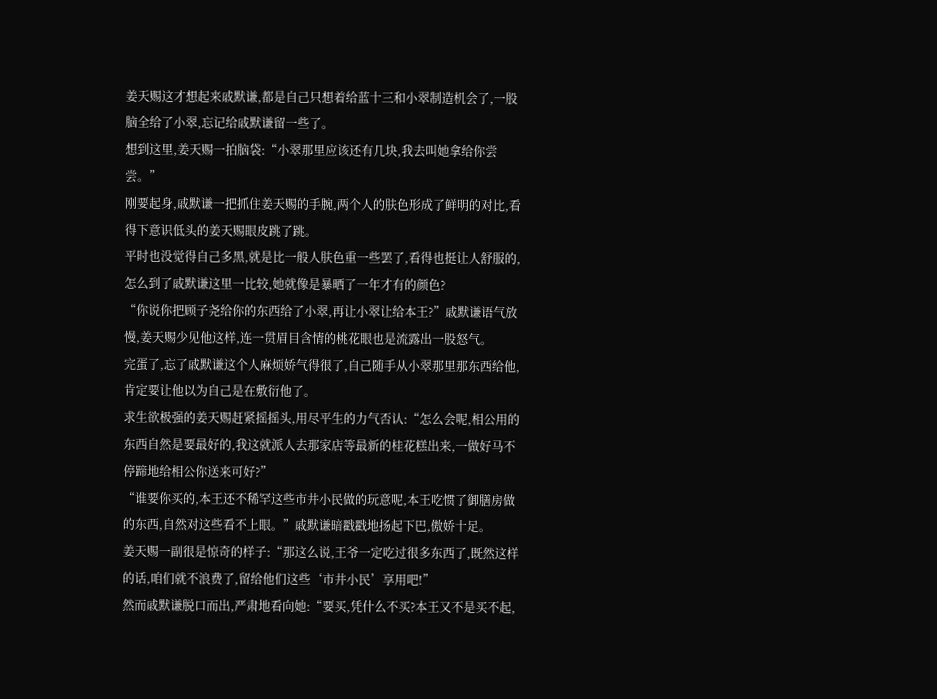姜天赐这才想起来戚默谦,都是自己只想着给蓝十三和小翠制造机会了,一股脑全给了小翠,忘记给戚默谦留一些了。
想到这里,姜天赐一拍脑袋:“小翠那里应该还有几块,我去叫她拿给你尝尝。”
刚要起身,戚默谦一把抓住姜天赐的手腕,两个人的肤色形成了鲜明的对比,看得下意识低头的姜天赐眼皮跳了跳。
平时也没觉得自己多黑,就是比一般人肤色重一些罢了,看得也挺让人舒服的,怎么到了戚默谦这里一比较,她就像是暴晒了一年才有的颜色?
“你说你把顾子尧给你的东西给了小翠,再让小翠让给本王?”戚默谦语气放慢,姜天赐少见他这样,连一贯眉目含情的桃花眼也是流露出一股怒气。
完蛋了,忘了戚默谦这个人麻烦娇气得很了,自己随手从小翠那里那东西给他,肯定要让他以为自己是在敷衍他了。
求生欲极强的姜天赐赶紧摇摇头,用尽平生的力气否认:“怎么会呢,相公用的东西自然是要最好的,我这就派人去那家店等最新的桂花糕出来,一做好马不停蹄地给相公你送来可好?”
“谁要你买的,本王还不稀罕这些市井小民做的玩意呢,本王吃惯了御膳房做的东西,自然对这些看不上眼。”戚默谦暗戳戳地扬起下巴,傲娇十足。
姜天赐一副很是惊奇的样子:“那这么说,王爷一定吃过很多东西了,既然这样的话,咱们就不浪费了,留给他们这些‘市井小民’享用吧!”
然而戚默谦脱口而出,严肃地看向她:“要买,凭什么不买?本王又不是买不起,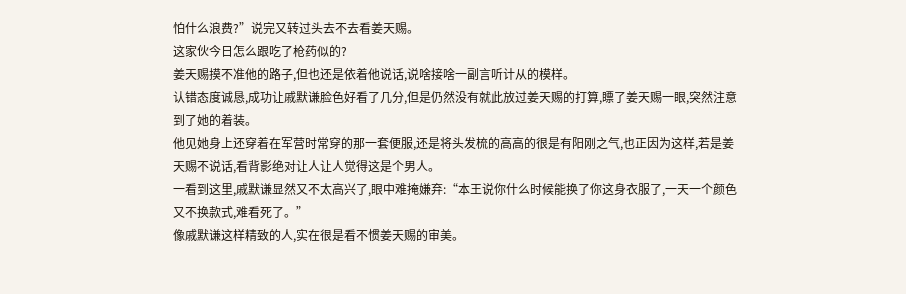怕什么浪费?”说完又转过头去不去看姜天赐。
这家伙今日怎么跟吃了枪药似的?
姜天赐摸不准他的路子,但也还是依着他说话,说啥接啥一副言听计从的模样。
认错态度诚恳,成功让戚默谦脸色好看了几分,但是仍然没有就此放过姜天赐的打算,瞟了姜天赐一眼,突然注意到了她的着装。
他见她身上还穿着在军营时常穿的那一套便服,还是将头发梳的高高的很是有阳刚之气,也正因为这样,若是姜天赐不说话,看背影绝对让人让人觉得这是个男人。
一看到这里,戚默谦显然又不太高兴了,眼中难掩嫌弃:“本王说你什么时候能换了你这身衣服了,一天一个颜色又不换款式,难看死了。”
像戚默谦这样精致的人,实在很是看不惯姜天赐的审美。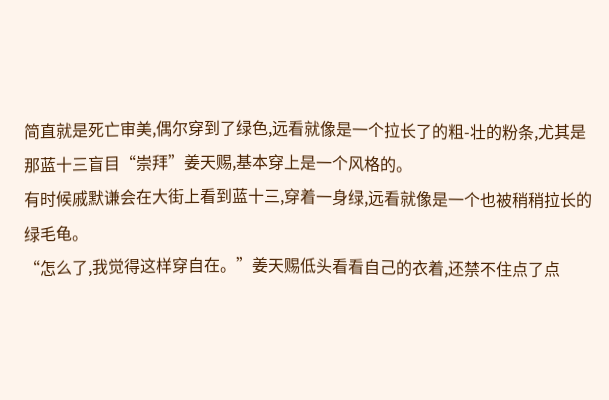简直就是死亡审美,偶尔穿到了绿色,远看就像是一个拉长了的粗-壮的粉条,尤其是那蓝十三盲目“崇拜”姜天赐,基本穿上是一个风格的。
有时候戚默谦会在大街上看到蓝十三,穿着一身绿,远看就像是一个也被稍稍拉长的绿毛龟。
“怎么了,我觉得这样穿自在。”姜天赐低头看看自己的衣着,还禁不住点了点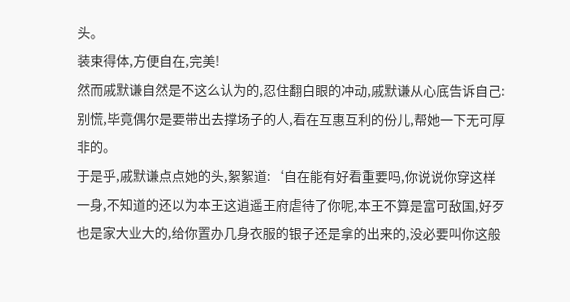头。
装束得体,方便自在,完美!
然而戚默谦自然是不这么认为的,忍住翻白眼的冲动,戚默谦从心底告诉自己:别慌,毕竟偶尔是要带出去撑场子的人,看在互惠互利的份儿,帮她一下无可厚非的。
于是乎,戚默谦点点她的头,絮絮道:‘自在能有好看重要吗,你说说你穿这样一身,不知道的还以为本王这逍遥王府虐待了你呢,本王不算是富可敌国,好歹也是家大业大的,给你置办几身衣服的银子还是拿的出来的,没必要叫你这般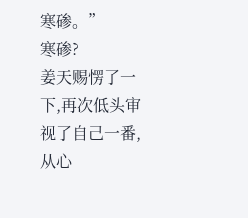寒碜。”
寒碜?
姜天赐愣了一下,再次低头审视了自己一番,从心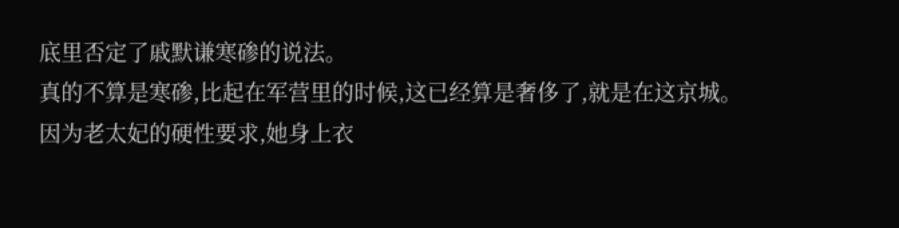底里否定了戚默谦寒碜的说法。
真的不算是寒碜,比起在军营里的时候,这已经算是奢侈了,就是在这京城。
因为老太妃的硬性要求,她身上衣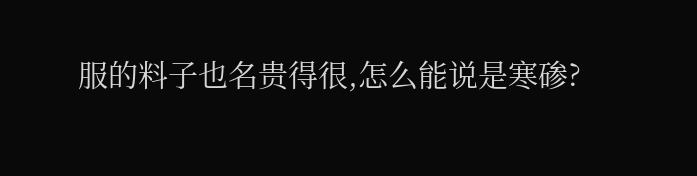服的料子也名贵得很,怎么能说是寒碜?